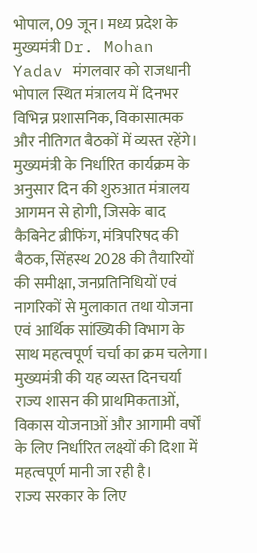भोपाल, 09 जून। मध्य प्रदेश के मुख्यमंत्री Dr. Mohan Yadav मंगलवार को राजधानी भोपाल स्थित मंत्रालय में दिनभर विभिन्न प्रशासनिक, विकासात्मक और नीतिगत बैठकों में व्यस्त रहेंगे। मुख्यमंत्री के निर्धारित कार्यक्रम के अनुसार दिन की शुरुआत मंत्रालय आगमन से होगी, जिसके बाद कैबिनेट ब्रीफिंग, मंत्रिपरिषद की बैठक, सिंहस्थ 2028 की तैयारियों की समीक्षा, जनप्रतिनिधियों एवं नागरिकों से मुलाकात तथा योजना एवं आर्थिक सांख्यिकी विभाग के साथ महत्वपूर्ण चर्चा का क्रम चलेगा। मुख्यमंत्री की यह व्यस्त दिनचर्या राज्य शासन की प्राथमिकताओं, विकास योजनाओं और आगामी वर्षों के लिए निर्धारित लक्ष्यों की दिशा में महत्वपूर्ण मानी जा रही है।
राज्य सरकार के लिए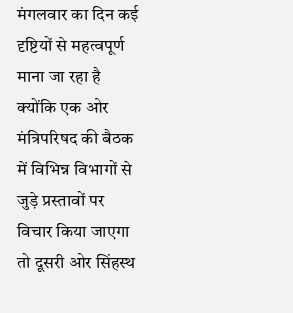मंगलवार का दिन कई दृष्टियों से महत्वपूर्ण माना जा रहा है क्योंकि एक ओर मंत्रिपरिषद की बैठक में विभिन्न विभागों से जुड़े प्रस्तावों पर विचार किया जाएगा तो दूसरी ओर सिंहस्थ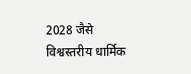2028 जैसे विश्वस्तरीय धार्मिक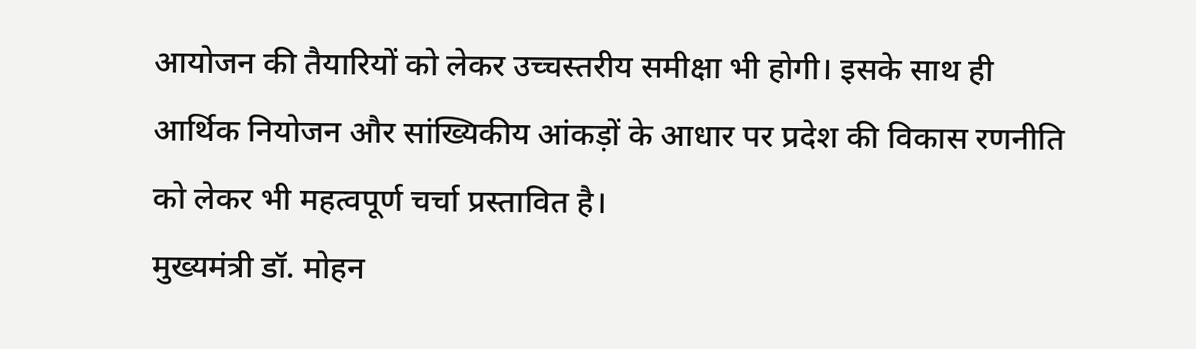आयोजन की तैयारियों को लेकर उच्चस्तरीय समीक्षा भी होगी। इसके साथ ही आर्थिक नियोजन और सांख्यिकीय आंकड़ों के आधार पर प्रदेश की विकास रणनीति को लेकर भी महत्वपूर्ण चर्चा प्रस्तावित है।
मुख्यमंत्री डॉ. मोहन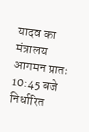यादव का मंत्रालय आगमन प्रातः 10:45 बजे निर्धारित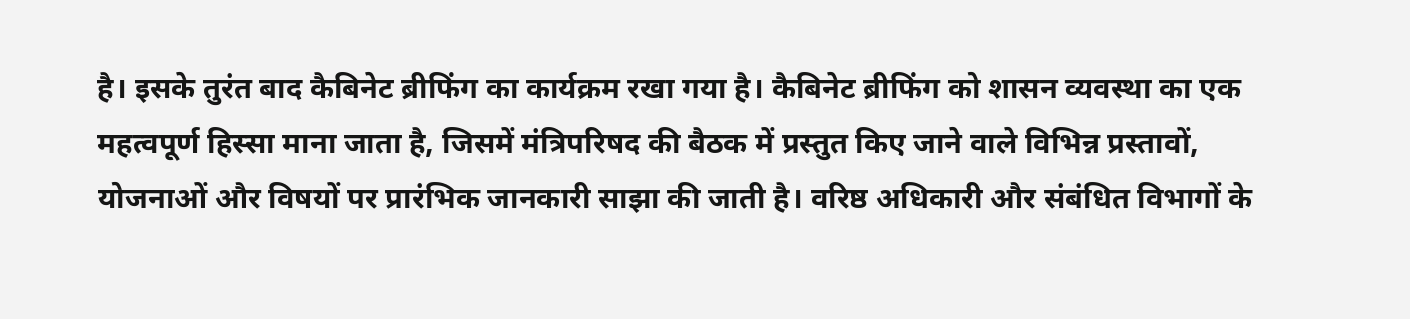है। इसके तुरंत बाद कैबिनेट ब्रीफिंग का कार्यक्रम रखा गया है। कैबिनेट ब्रीफिंग को शासन व्यवस्था का एक महत्वपूर्ण हिस्सा माना जाता है, जिसमें मंत्रिपरिषद की बैठक में प्रस्तुत किए जाने वाले विभिन्न प्रस्तावों, योजनाओं और विषयों पर प्रारंभिक जानकारी साझा की जाती है। वरिष्ठ अधिकारी और संबंधित विभागों के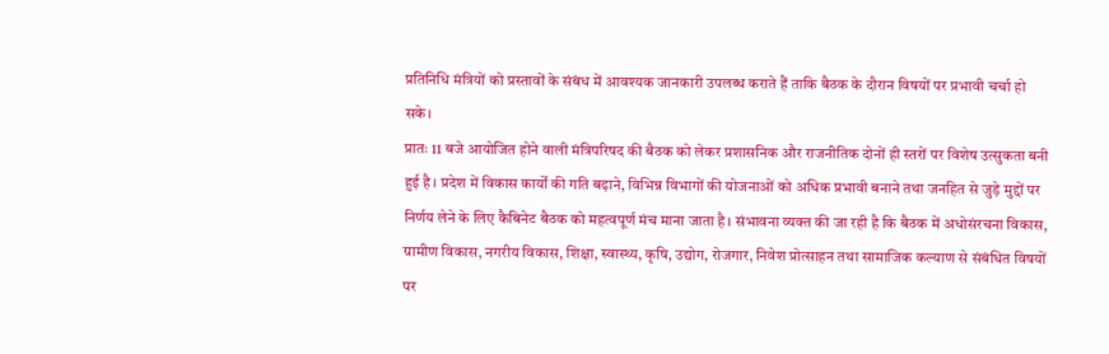प्रतिनिधि मंत्रियों को प्रस्तावों के संबंध में आवश्यक जानकारी उपलब्ध कराते हैं ताकि बैठक के दौरान विषयों पर प्रभावी चर्चा हो सके।
प्रातः 11 बजे आयोजित होने वाली मंत्रिपरिषद की बैठक को लेकर प्रशासनिक और राजनीतिक दोनों ही स्तरों पर विशेष उत्सुकता बनी हुई है। प्रदेश में विकास कार्यों की गति बढ़ाने, विभिन्न विभागों की योजनाओं को अधिक प्रभावी बनाने तथा जनहित से जुड़े मुद्दों पर निर्णय लेने के लिए कैबिनेट बैठक को महत्वपूर्ण मंच माना जाता है। संभावना व्यक्त की जा रही है कि बैठक में अधोसंरचना विकास, ग्रामीण विकास, नगरीय विकास, शिक्षा, स्वास्थ्य, कृषि, उद्योग, रोजगार, निवेश प्रोत्साहन तथा सामाजिक कल्याण से संबंधित विषयों पर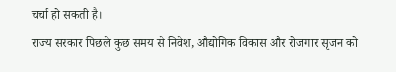चर्चा हो सकती है।
राज्य सरकार पिछले कुछ समय से निवेश, औद्योगिक विकास और रोजगार सृजन को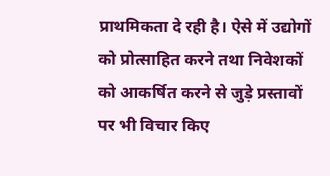प्राथमिकता दे रही है। ऐसे में उद्योगों को प्रोत्साहित करने तथा निवेशकों को आकर्षित करने से जुड़े प्रस्तावों पर भी विचार किए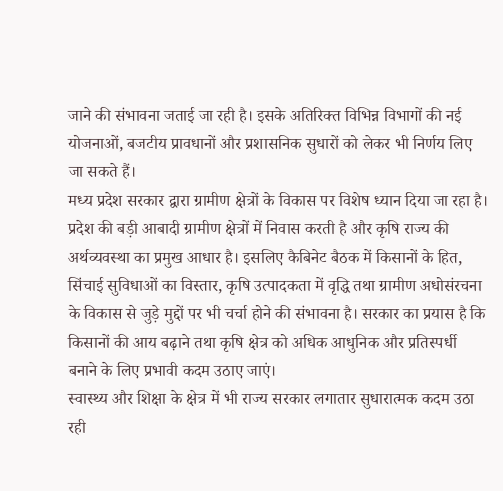जाने की संभावना जताई जा रही है। इसके अतिरिक्त विभिन्न विभागों की नई योजनाओं, बजटीय प्रावधानों और प्रशासनिक सुधारों को लेकर भी निर्णय लिए जा सकते हैं।
मध्य प्रदेश सरकार द्वारा ग्रामीण क्षेत्रों के विकास पर विशेष ध्यान दिया जा रहा है। प्रदेश की बड़ी आबादी ग्रामीण क्षेत्रों में निवास करती है और कृषि राज्य की अर्थव्यवस्था का प्रमुख आधार है। इसलिए कैबिनेट बैठक में किसानों के हित, सिंचाई सुविधाओं का विस्तार, कृषि उत्पादकता में वृद्धि तथा ग्रामीण अधोसंरचना के विकास से जुड़े मुद्दों पर भी चर्चा होने की संभावना है। सरकार का प्रयास है कि किसानों की आय बढ़ाने तथा कृषि क्षेत्र को अधिक आधुनिक और प्रतिस्पर्धी बनाने के लिए प्रभावी कदम उठाए जाएं।
स्वास्थ्य और शिक्षा के क्षेत्र में भी राज्य सरकार लगातार सुधारात्मक कदम उठा रही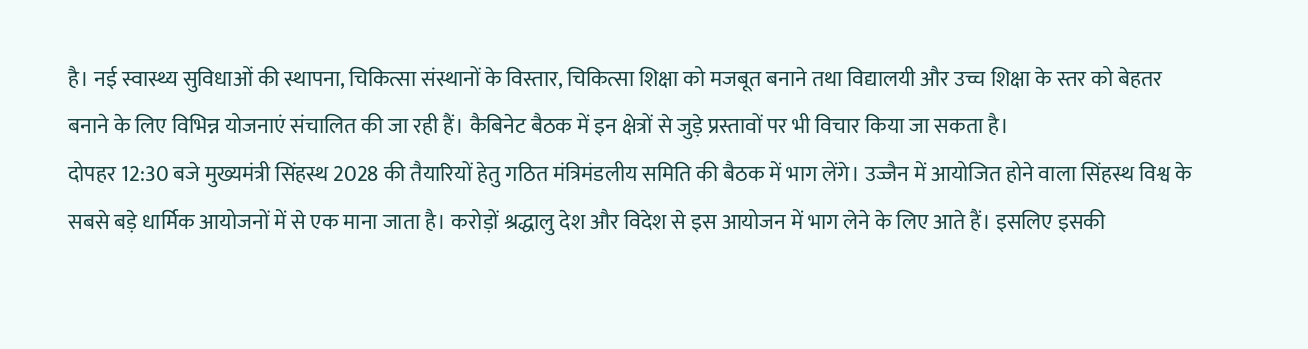है। नई स्वास्थ्य सुविधाओं की स्थापना, चिकित्सा संस्थानों के विस्तार, चिकित्सा शिक्षा को मजबूत बनाने तथा विद्यालयी और उच्च शिक्षा के स्तर को बेहतर बनाने के लिए विभिन्न योजनाएं संचालित की जा रही हैं। कैबिनेट बैठक में इन क्षेत्रों से जुड़े प्रस्तावों पर भी विचार किया जा सकता है।
दोपहर 12:30 बजे मुख्यमंत्री सिंहस्थ 2028 की तैयारियों हेतु गठित मंत्रिमंडलीय समिति की बैठक में भाग लेंगे। उज्जैन में आयोजित होने वाला सिंहस्थ विश्व के सबसे बड़े धार्मिक आयोजनों में से एक माना जाता है। करोड़ों श्रद्धालु देश और विदेश से इस आयोजन में भाग लेने के लिए आते हैं। इसलिए इसकी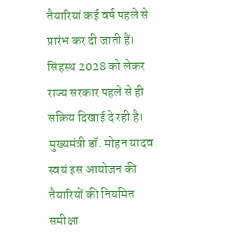तैयारियां कई वर्ष पहले से प्रारंभ कर दी जाती हैं।
सिंहस्थ 2028 को लेकर राज्य सरकार पहले से ही सक्रिय दिखाई दे रही है। मुख्यमंत्री डॉ. मोहन यादव स्वयं इस आयोजन की तैयारियों की नियमित समीक्षा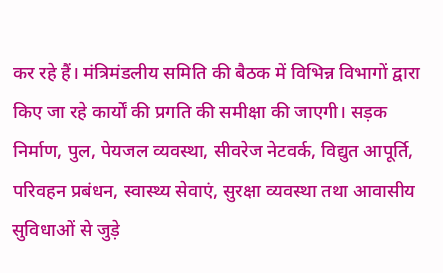कर रहे हैं। मंत्रिमंडलीय समिति की बैठक में विभिन्न विभागों द्वारा किए जा रहे कार्यों की प्रगति की समीक्षा की जाएगी। सड़क निर्माण, पुल, पेयजल व्यवस्था, सीवरेज नेटवर्क, विद्युत आपूर्ति, परिवहन प्रबंधन, स्वास्थ्य सेवाएं, सुरक्षा व्यवस्था तथा आवासीय सुविधाओं से जुड़े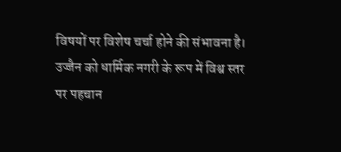विषयों पर विशेष चर्चा होने की संभावना है।
उज्जैन को धार्मिक नगरी के रूप में विश्व स्तर पर पहचान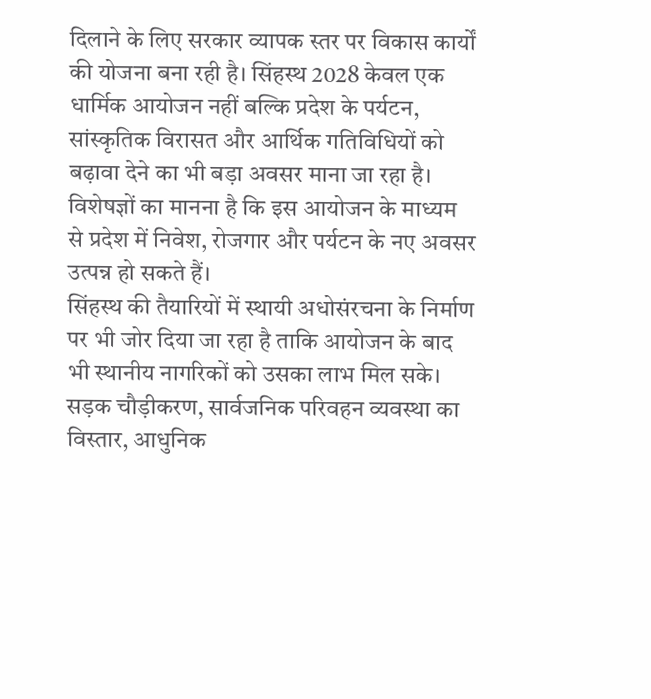दिलाने के लिए सरकार व्यापक स्तर पर विकास कार्यों की योजना बना रही है। सिंहस्थ 2028 केवल एक धार्मिक आयोजन नहीं बल्कि प्रदेश के पर्यटन, सांस्कृतिक विरासत और आर्थिक गतिविधियों को बढ़ावा देने का भी बड़ा अवसर माना जा रहा है। विशेषज्ञों का मानना है कि इस आयोजन के माध्यम से प्रदेश में निवेश, रोजगार और पर्यटन के नए अवसर उत्पन्न हो सकते हैं।
सिंहस्थ की तैयारियों में स्थायी अधोसंरचना के निर्माण पर भी जोर दिया जा रहा है ताकि आयोजन के बाद भी स्थानीय नागरिकों को उसका लाभ मिल सके। सड़क चौड़ीकरण, सार्वजनिक परिवहन व्यवस्था का विस्तार, आधुनिक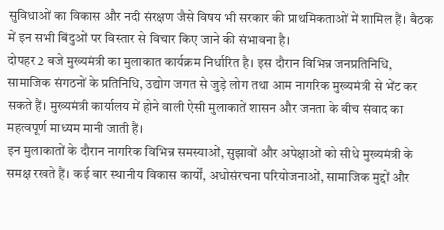सुविधाओं का विकास और नदी संरक्षण जैसे विषय भी सरकार की प्राथमिकताओं में शामिल हैं। बैठक में इन सभी बिंदुओं पर विस्तार से विचार किए जाने की संभावना है।
दोपहर 2 बजे मुख्यमंत्री का मुलाकात कार्यक्रम निर्धारित है। इस दौरान विभिन्न जनप्रतिनिधि, सामाजिक संगठनों के प्रतिनिधि, उद्योग जगत से जुड़े लोग तथा आम नागरिक मुख्यमंत्री से भेंट कर सकते हैं। मुख्यमंत्री कार्यालय में होने वाली ऐसी मुलाकातें शासन और जनता के बीच संवाद का महत्वपूर्ण माध्यम मानी जाती हैं।
इन मुलाकातों के दौरान नागरिक विभिन्न समस्याओं, सुझावों और अपेक्षाओं को सीधे मुख्यमंत्री के समक्ष रखते हैं। कई बार स्थानीय विकास कार्यों, अधोसंरचना परियोजनाओं, सामाजिक मुद्दों और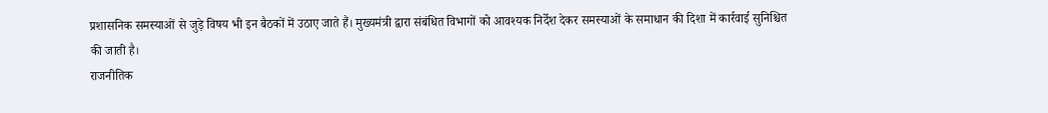प्रशासनिक समस्याओं से जुड़े विषय भी इन बैठकों में उठाए जाते हैं। मुख्यमंत्री द्वारा संबंधित विभागों को आवश्यक निर्देश देकर समस्याओं के समाधान की दिशा में कार्रवाई सुनिश्चित की जाती है।
राजनीतिक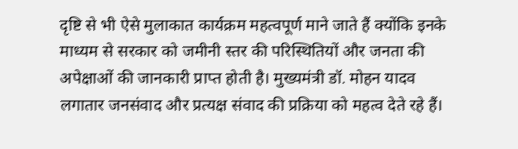दृष्टि से भी ऐसे मुलाकात कार्यक्रम महत्वपूर्ण माने जाते हैं क्योंकि इनके माध्यम से सरकार को जमीनी स्तर की परिस्थितियों और जनता की अपेक्षाओं की जानकारी प्राप्त होती है। मुख्यमंत्री डॉ. मोहन यादव लगातार जनसंवाद और प्रत्यक्ष संवाद की प्रक्रिया को महत्व देते रहे हैं।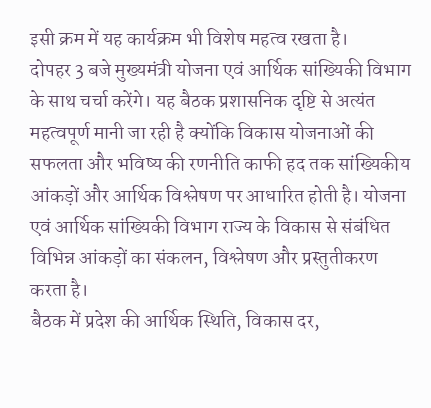इसी क्रम में यह कार्यक्रम भी विशेष महत्व रखता है।
दोपहर 3 बजे मुख्यमंत्री योजना एवं आर्थिक सांख्यिकी विभाग के साथ चर्चा करेंगे। यह बैठक प्रशासनिक दृष्टि से अत्यंत महत्वपूर्ण मानी जा रही है क्योंकि विकास योजनाओं की सफलता और भविष्य की रणनीति काफी हद तक सांख्यिकीय आंकड़ों और आर्थिक विश्लेषण पर आधारित होती है। योजना एवं आर्थिक सांख्यिकी विभाग राज्य के विकास से संबंधित विभिन्न आंकड़ों का संकलन, विश्लेषण और प्रस्तुतीकरण करता है।
बैठक में प्रदेश की आर्थिक स्थिति, विकास दर,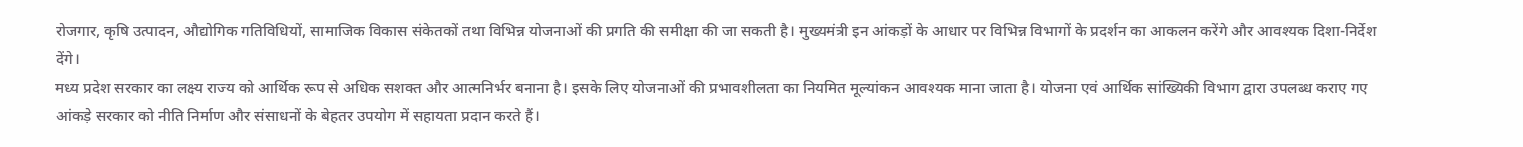रोजगार, कृषि उत्पादन, औद्योगिक गतिविधियों, सामाजिक विकास संकेतकों तथा विभिन्न योजनाओं की प्रगति की समीक्षा की जा सकती है। मुख्यमंत्री इन आंकड़ों के आधार पर विभिन्न विभागों के प्रदर्शन का आकलन करेंगे और आवश्यक दिशा-निर्देश देंगे।
मध्य प्रदेश सरकार का लक्ष्य राज्य को आर्थिक रूप से अधिक सशक्त और आत्मनिर्भर बनाना है। इसके लिए योजनाओं की प्रभावशीलता का नियमित मूल्यांकन आवश्यक माना जाता है। योजना एवं आर्थिक सांख्यिकी विभाग द्वारा उपलब्ध कराए गए आंकड़े सरकार को नीति निर्माण और संसाधनों के बेहतर उपयोग में सहायता प्रदान करते हैं।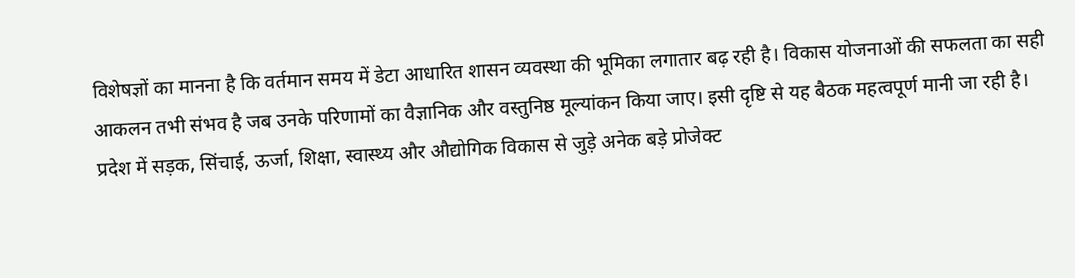विशेषज्ञों का मानना है कि वर्तमान समय में डेटा आधारित शासन व्यवस्था की भूमिका लगातार बढ़ रही है। विकास योजनाओं की सफलता का सही आकलन तभी संभव है जब उनके परिणामों का वैज्ञानिक और वस्तुनिष्ठ मूल्यांकन किया जाए। इसी दृष्टि से यह बैठक महत्वपूर्ण मानी जा रही है।
प्रदेश में सड़क, सिंचाई, ऊर्जा, शिक्षा, स्वास्थ्य और औद्योगिक विकास से जुड़े अनेक बड़े प्रोजेक्ट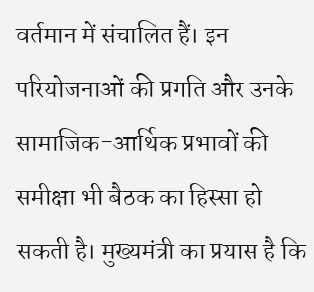वर्तमान में संचालित हैं। इन परियोजनाओं की प्रगति और उनके सामाजिक-आर्थिक प्रभावों की समीक्षा भी बैठक का हिस्सा हो सकती है। मुख्यमंत्री का प्रयास है कि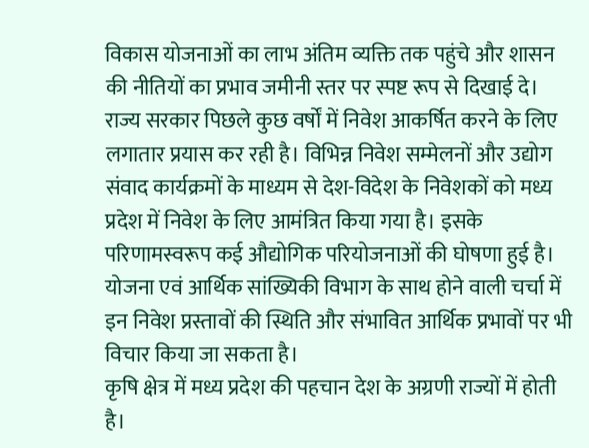विकास योजनाओं का लाभ अंतिम व्यक्ति तक पहुंचे और शासन की नीतियों का प्रभाव जमीनी स्तर पर स्पष्ट रूप से दिखाई दे।
राज्य सरकार पिछले कुछ वर्षों में निवेश आकर्षित करने के लिए लगातार प्रयास कर रही है। विभिन्न निवेश सम्मेलनों और उद्योग संवाद कार्यक्रमों के माध्यम से देश-विदेश के निवेशकों को मध्य प्रदेश में निवेश के लिए आमंत्रित किया गया है। इसके परिणामस्वरूप कई औद्योगिक परियोजनाओं की घोषणा हुई है। योजना एवं आर्थिक सांख्यिकी विभाग के साथ होने वाली चर्चा में इन निवेश प्रस्तावों की स्थिति और संभावित आर्थिक प्रभावों पर भी विचार किया जा सकता है।
कृषि क्षेत्र में मध्य प्रदेश की पहचान देश के अग्रणी राज्यों में होती है।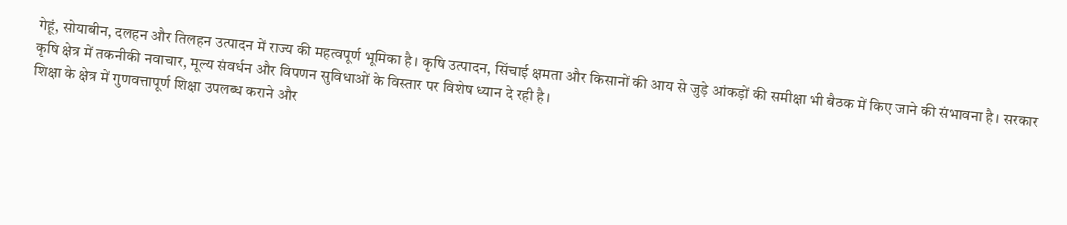गेहूं, सोयाबीन, दलहन और तिलहन उत्पादन में राज्य की महत्वपूर्ण भूमिका है। कृषि उत्पादन, सिंचाई क्षमता और किसानों की आय से जुड़े आंकड़ों की समीक्षा भी बैठक में किए जाने की संभावना है। सरकार कृषि क्षेत्र में तकनीकी नवाचार, मूल्य संवर्धन और विपणन सुविधाओं के विस्तार पर विशेष ध्यान दे रही है।
शिक्षा के क्षेत्र में गुणवत्तापूर्ण शिक्षा उपलब्ध कराने और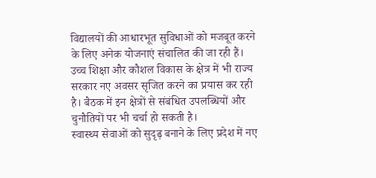विद्यालयों की आधारभूत सुविधाओं को मजबूत करने के लिए अनेक योजनाएं संचालित की जा रही हैं। उच्च शिक्षा और कौशल विकास के क्षेत्र में भी राज्य सरकार नए अवसर सृजित करने का प्रयास कर रही है। बैठक में इन क्षेत्रों से संबंधित उपलब्धियों और चुनौतियों पर भी चर्चा हो सकती है।
स्वास्थ्य सेवाओं को सुदृढ़ बनाने के लिए प्रदेश में नए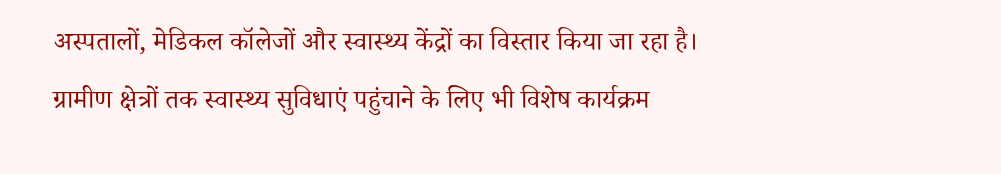अस्पतालों, मेडिकल कॉलेजों और स्वास्थ्य केंद्रों का विस्तार किया जा रहा है। ग्रामीण क्षेत्रों तक स्वास्थ्य सुविधाएं पहुंचाने के लिए भी विशेष कार्यक्रम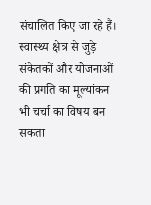संचालित किए जा रहे हैं। स्वास्थ्य क्षेत्र से जुड़े संकेतकों और योजनाओं की प्रगति का मूल्यांकन भी चर्चा का विषय बन सकता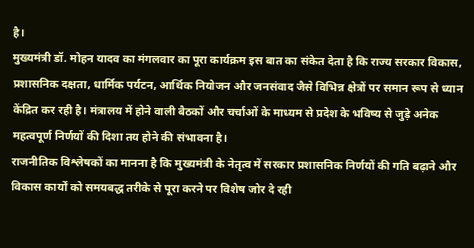है।
मुख्यमंत्री डॉ. मोहन यादव का मंगलवार का पूरा कार्यक्रम इस बात का संकेत देता है कि राज्य सरकार विकास, प्रशासनिक दक्षता, धार्मिक पर्यटन, आर्थिक नियोजन और जनसंवाद जैसे विभिन्न क्षेत्रों पर समान रूप से ध्यान केंद्रित कर रही है। मंत्रालय में होने वाली बैठकों और चर्चाओं के माध्यम से प्रदेश के भविष्य से जुड़े अनेक महत्वपूर्ण निर्णयों की दिशा तय होने की संभावना है।
राजनीतिक विश्लेषकों का मानना है कि मुख्यमंत्री के नेतृत्व में सरकार प्रशासनिक निर्णयों की गति बढ़ाने और विकास कार्यों को समयबद्ध तरीके से पूरा करने पर विशेष जोर दे रही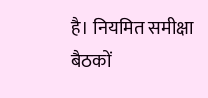है। नियमित समीक्षा बैठकों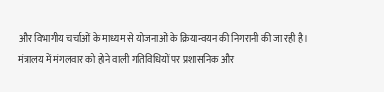और विभागीय चर्चाओं के माध्यम से योजनाओं के क्रियान्वयन की निगरानी की जा रही है।
मंत्रालय में मंगलवार को होने वाली गतिविधियों पर प्रशासनिक और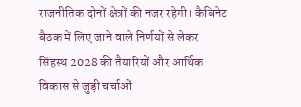राजनीतिक दोनों क्षेत्रों की नजर रहेगी। कैबिनेट बैठक में लिए जाने वाले निर्णयों से लेकर सिंहस्थ 2028 की तैयारियों और आर्थिक विकास से जुड़ी चर्चाओं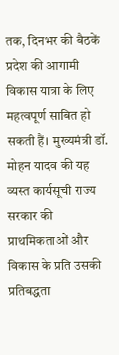तक, दिनभर की बैठकें प्रदेश की आगामी विकास यात्रा के लिए महत्वपूर्ण साबित हो सकती हैं। मुख्यमंत्री डॉ. मोहन यादव की यह व्यस्त कार्यसूची राज्य सरकार की प्राथमिकताओं और विकास के प्रति उसकी प्रतिबद्धता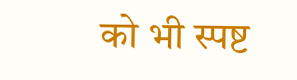को भी स्पष्ट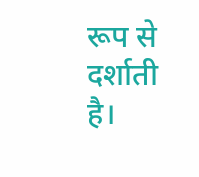रूप से दर्शाती है।